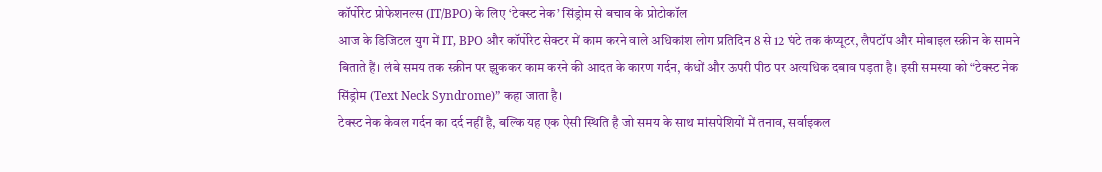कॉर्पोरेट प्रोफेशनल्स (IT/BPO) के लिए ‘टेक्स्ट नेक’ सिंड्रोम से बचाव के प्रोटोकॉल
आज के डिजिटल युग में IT, BPO और कॉर्पोरेट सेक्टर में काम करने वाले अधिकांश लोग प्रतिदिन 8 से 12 घंटे तक कंप्यूटर, लैपटॉप और मोबाइल स्क्रीन के सामने बिताते हैं। लंबे समय तक स्क्रीन पर झुककर काम करने की आदत के कारण गर्दन, कंधों और ऊपरी पीठ पर अत्यधिक दबाव पड़ता है। इसी समस्या को “टेक्स्ट नेक सिंड्रोम (Text Neck Syndrome)” कहा जाता है।
टेक्स्ट नेक केवल गर्दन का दर्द नहीं है, बल्कि यह एक ऐसी स्थिति है जो समय के साथ मांसपेशियों में तनाव, सर्वाइकल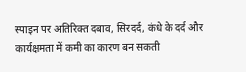स्पाइन पर अतिरिक्त दबाव, सिरदर्द, कंधे के दर्द और कार्यक्षमता में कमी का कारण बन सकती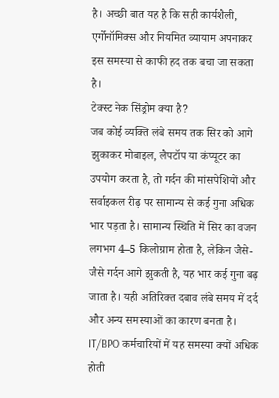है। अच्छी बात यह है कि सही कार्यशैली, एर्गोनॉमिक्स और नियमित व्यायाम अपनाकर इस समस्या से काफी हद तक बचा जा सकता है।
टेक्स्ट नेक सिंड्रोम क्या है?
जब कोई व्यक्ति लंबे समय तक सिर को आगे झुकाकर मोबाइल, लैपटॉप या कंप्यूटर का उपयोग करता है, तो गर्दन की मांसपेशियों और सर्वाइकल रीढ़ पर सामान्य से कई गुना अधिक भार पड़ता है। सामान्य स्थिति में सिर का वजन लगभग 4–5 किलोग्राम होता है, लेकिन जैसे-जैसे गर्दन आगे झुकती है, यह भार कई गुना बढ़ जाता है। यही अतिरिक्त दबाव लंबे समय में दर्द और अन्य समस्याओं का कारण बनता है।
IT/BPO कर्मचारियों में यह समस्या क्यों अधिक होती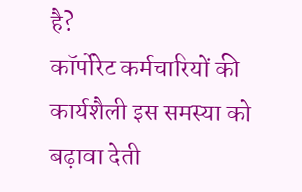है?
कॉर्पोरेट कर्मचारियों की कार्यशैली इस समस्या को बढ़ावा देती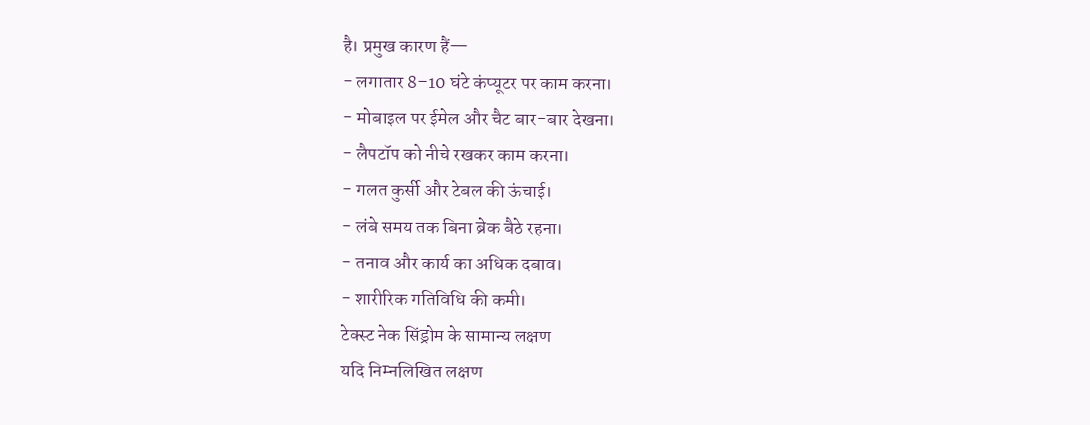है। प्रमुख कारण हैं—
- लगातार 8–10 घंटे कंप्यूटर पर काम करना।
- मोबाइल पर ईमेल और चैट बार-बार देखना।
- लैपटॉप को नीचे रखकर काम करना।
- गलत कुर्सी और टेबल की ऊंचाई।
- लंबे समय तक बिना ब्रेक बैठे रहना।
- तनाव और कार्य का अधिक दबाव।
- शारीरिक गतिविधि की कमी।
टेक्स्ट नेक सिंड्रोम के सामान्य लक्षण
यदि निम्नलिखित लक्षण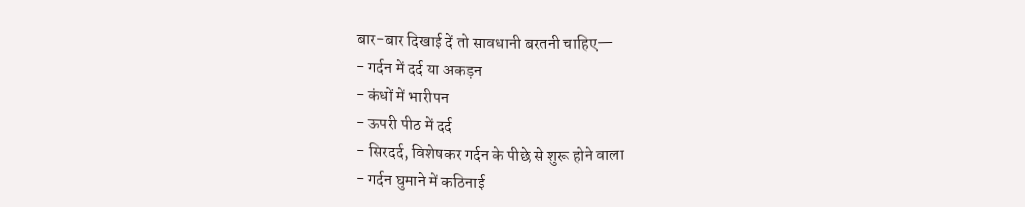बार-बार दिखाई दें तो सावधानी बरतनी चाहिए—
- गर्दन में दर्द या अकड़न
- कंधों में भारीपन
- ऊपरी पीठ में दर्द
- सिरदर्द, विशेषकर गर्दन के पीछे से शुरू होने वाला
- गर्दन घुमाने में कठिनाई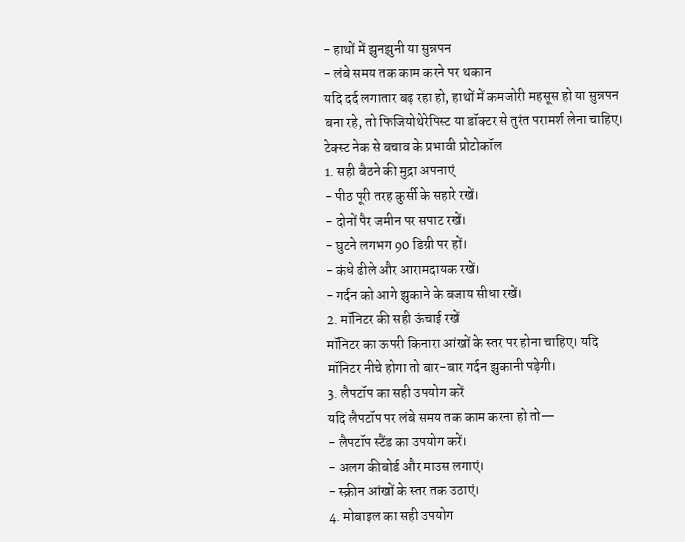- हाथों में झुनझुनी या सुन्नपन
- लंबे समय तक काम करने पर थकान
यदि दर्द लगातार बढ़ रहा हो, हाथों में कमजोरी महसूस हो या सुन्नपन बना रहे, तो फिजियोथेरेपिस्ट या डॉक्टर से तुरंत परामर्श लेना चाहिए।
टेक्स्ट नेक से बचाव के प्रभावी प्रोटोकॉल
1. सही बैठने की मुद्रा अपनाएं
- पीठ पूरी तरह कुर्सी के सहारे रखें।
- दोनों पैर जमीन पर सपाट रखें।
- घुटने लगभग 90 डिग्री पर हों।
- कंधे ढीले और आरामदायक रखें।
- गर्दन को आगे झुकाने के बजाय सीधा रखें।
2. मॉनिटर की सही ऊंचाई रखें
मॉनिटर का ऊपरी किनारा आंखों के स्तर पर होना चाहिए। यदि मॉनिटर नीचे होगा तो बार-बार गर्दन झुकानी पड़ेगी।
3. लैपटॉप का सही उपयोग करें
यदि लैपटॉप पर लंबे समय तक काम करना हो तो—
- लैपटॉप स्टैंड का उपयोग करें।
- अलग कीबोर्ड और माउस लगाएं।
- स्क्रीन आंखों के स्तर तक उठाएं।
4. मोबाइल का सही उपयोग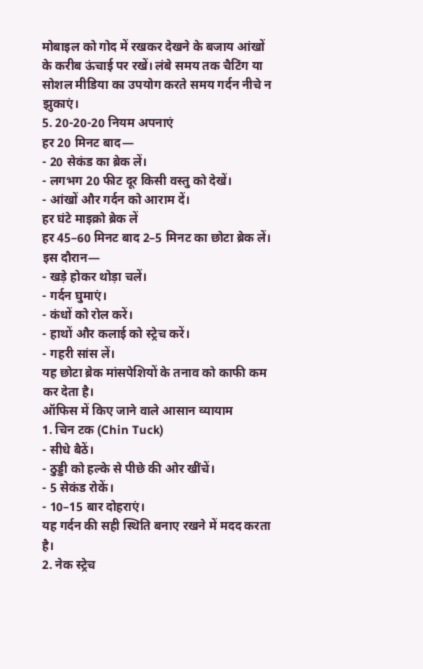मोबाइल को गोद में रखकर देखने के बजाय आंखों के करीब ऊंचाई पर रखें। लंबे समय तक चैटिंग या सोशल मीडिया का उपयोग करते समय गर्दन नीचे न झुकाएं।
5. 20-20-20 नियम अपनाएं
हर 20 मिनट बाद—
- 20 सेकंड का ब्रेक लें।
- लगभग 20 फीट दूर किसी वस्तु को देखें।
- आंखों और गर्दन को आराम दें।
हर घंटे माइक्रो ब्रेक लें
हर 45–60 मिनट बाद 2–5 मिनट का छोटा ब्रेक लें।
इस दौरान—
- खड़े होकर थोड़ा चलें।
- गर्दन घुमाएं।
- कंधों को रोल करें।
- हाथों और कलाई को स्ट्रेच करें।
- गहरी सांस लें।
यह छोटा ब्रेक मांसपेशियों के तनाव को काफी कम कर देता है।
ऑफिस में किए जाने वाले आसान व्यायाम
1. चिन टक (Chin Tuck)
- सीधे बैठें।
- ठुड्डी को हल्के से पीछे की ओर खींचें।
- 5 सेकंड रोकें।
- 10–15 बार दोहराएं।
यह गर्दन की सही स्थिति बनाए रखने में मदद करता है।
2. नेक स्ट्रेच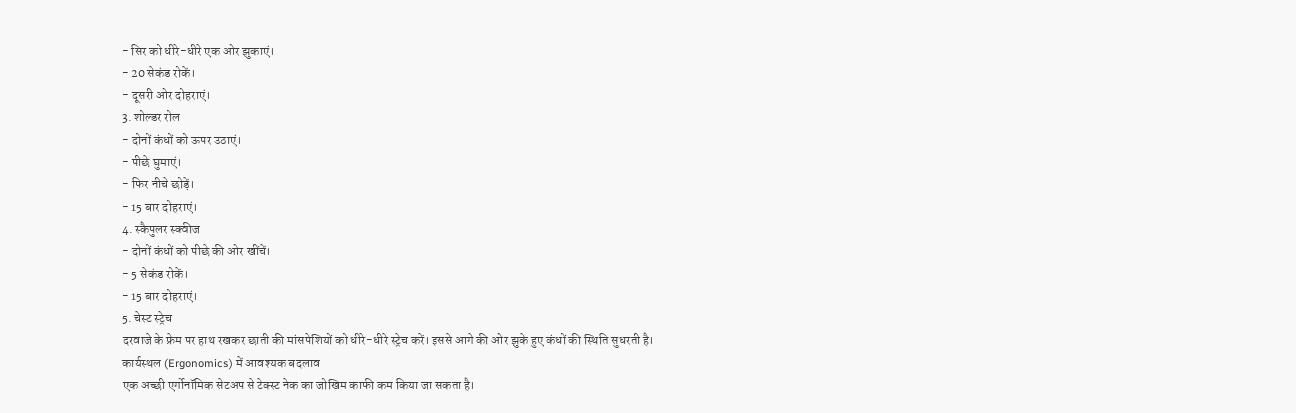- सिर को धीरे-धीरे एक ओर झुकाएं।
- 20 सेकंड रोकें।
- दूसरी ओर दोहराएं।
3. शोल्डर रोल
- दोनों कंधों को ऊपर उठाएं।
- पीछे घुमाएं।
- फिर नीचे छोड़ें।
- 15 बार दोहराएं।
4. स्कैपुलर स्क्वीज
- दोनों कंधों को पीछे की ओर खींचें।
- 5 सेकंड रोकें।
- 15 बार दोहराएं।
5. चेस्ट स्ट्रेच
दरवाजे के फ्रेम पर हाथ रखकर छाती की मांसपेशियों को धीरे-धीरे स्ट्रेच करें। इससे आगे की ओर झुके हुए कंधों की स्थिति सुधरती है।
कार्यस्थल (Ergonomics) में आवश्यक बदलाव
एक अच्छी एर्गोनॉमिक सेटअप से टेक्स्ट नेक का जोखिम काफी कम किया जा सकता है।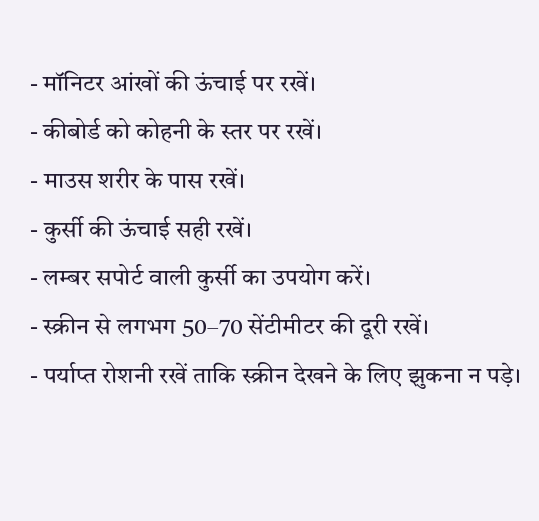- मॉनिटर आंखों की ऊंचाई पर रखें।
- कीबोर्ड को कोहनी के स्तर पर रखें।
- माउस शरीर के पास रखें।
- कुर्सी की ऊंचाई सही रखें।
- लम्बर सपोर्ट वाली कुर्सी का उपयोग करें।
- स्क्रीन से लगभग 50–70 सेंटीमीटर की दूरी रखें।
- पर्याप्त रोशनी रखें ताकि स्क्रीन देखने के लिए झुकना न पड़े।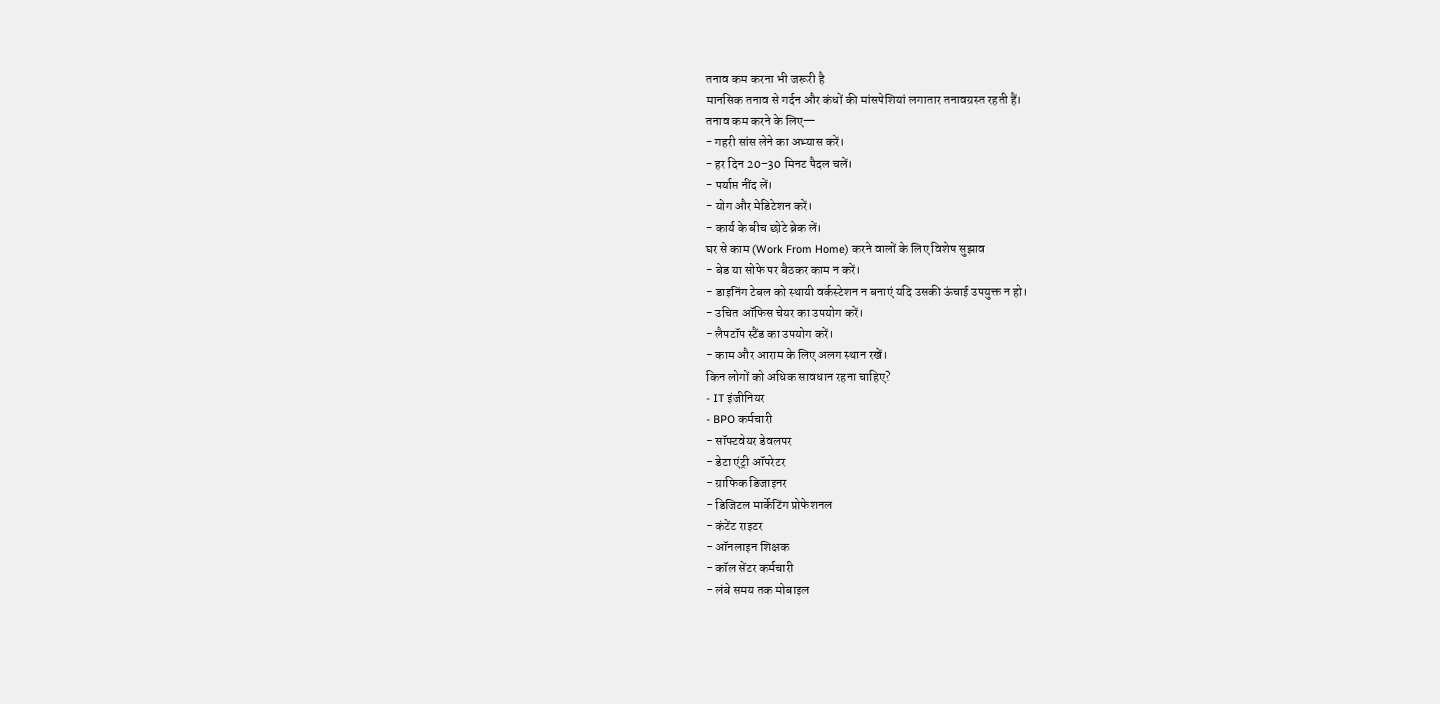तनाव कम करना भी जरूरी है
मानसिक तनाव से गर्दन और कंधों की मांसपेशियां लगातार तनावग्रस्त रहती हैं।
तनाव कम करने के लिए—
- गहरी सांस लेने का अभ्यास करें।
- हर दिन 20–30 मिनट पैदल चलें।
- पर्याप्त नींद लें।
- योग और मेडिटेशन करें।
- कार्य के बीच छोटे ब्रेक लें।
घर से काम (Work From Home) करने वालों के लिए विशेष सुझाव
- बेड या सोफे पर बैठकर काम न करें।
- डाइनिंग टेबल को स्थायी वर्कस्टेशन न बनाएं यदि उसकी ऊंचाई उपयुक्त न हो।
- उचित ऑफिस चेयर का उपयोग करें।
- लैपटॉप स्टैंड का उपयोग करें।
- काम और आराम के लिए अलग स्थान रखें।
किन लोगों को अधिक सावधान रहना चाहिए?
- IT इंजीनियर
- BPO कर्मचारी
- सॉफ्टवेयर डेवलपर
- डेटा एंट्री ऑपरेटर
- ग्राफिक डिजाइनर
- डिजिटल मार्केटिंग प्रोफेशनल
- कंटेंट राइटर
- ऑनलाइन शिक्षक
- कॉल सेंटर कर्मचारी
- लंबे समय तक मोबाइल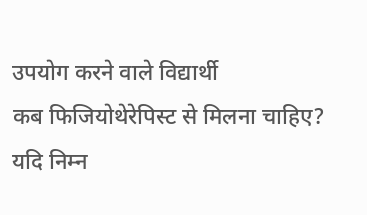उपयोग करने वाले विद्यार्थी
कब फिजियोथेरेपिस्ट से मिलना चाहिए?
यदि निम्न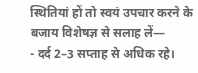स्थितियां हों तो स्वयं उपचार करने के बजाय विशेषज्ञ से सलाह लें—
- दर्द 2–3 सप्ताह से अधिक रहे।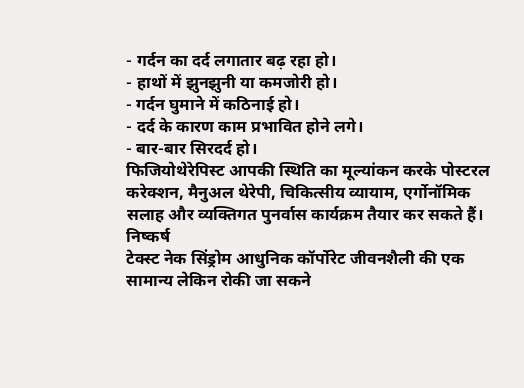- गर्दन का दर्द लगातार बढ़ रहा हो।
- हाथों में झुनझुनी या कमजोरी हो।
- गर्दन घुमाने में कठिनाई हो।
- दर्द के कारण काम प्रभावित होने लगे।
- बार-बार सिरदर्द हो।
फिजियोथेरेपिस्ट आपकी स्थिति का मूल्यांकन करके पोस्टरल करेक्शन, मैनुअल थेरेपी, चिकित्सीय व्यायाम, एर्गोनॉमिक सलाह और व्यक्तिगत पुनर्वास कार्यक्रम तैयार कर सकते हैं।
निष्कर्ष
टेक्स्ट नेक सिंड्रोम आधुनिक कॉर्पोरेट जीवनशैली की एक सामान्य लेकिन रोकी जा सकने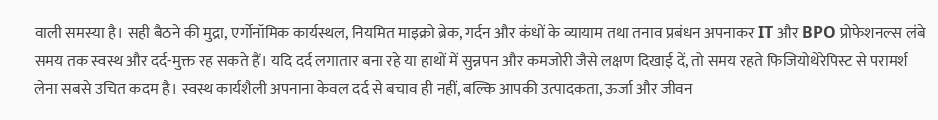वाली समस्या है। सही बैठने की मुद्रा, एर्गोनॉमिक कार्यस्थल, नियमित माइक्रो ब्रेक, गर्दन और कंधों के व्यायाम तथा तनाव प्रबंधन अपनाकर IT और BPO प्रोफेशनल्स लंबे समय तक स्वस्थ और दर्द-मुक्त रह सकते हैं। यदि दर्द लगातार बना रहे या हाथों में सुन्नपन और कमजोरी जैसे लक्षण दिखाई दें, तो समय रहते फिजियोथेरेपिस्ट से परामर्श लेना सबसे उचित कदम है। स्वस्थ कार्यशैली अपनाना केवल दर्द से बचाव ही नहीं, बल्कि आपकी उत्पादकता, ऊर्जा और जीवन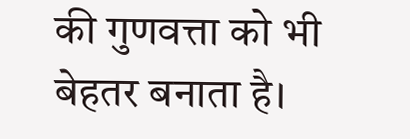की गुणवत्ता को भी बेहतर बनाता है।